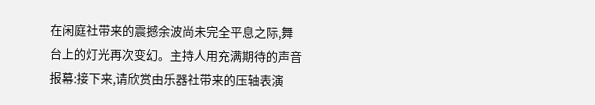在闲庭社带来的震撼余波尚未完全平息之际,舞台上的灯光再次变幻。主持人用充满期待的声音报幕:接下来,请欣赏由乐器社带来的压轴表演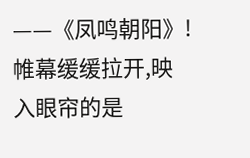——《凤鸣朝阳》!
帷幕缓缓拉开,映入眼帘的是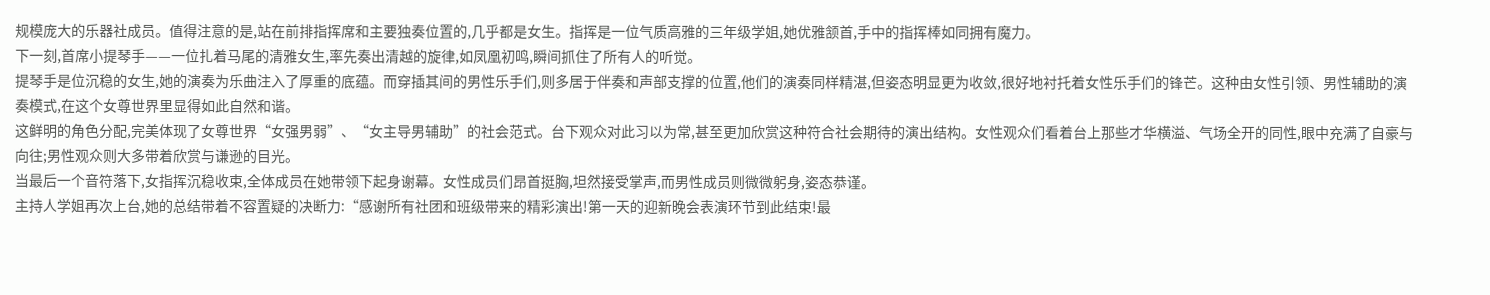规模庞大的乐器社成员。值得注意的是,站在前排指挥席和主要独奏位置的,几乎都是女生。指挥是一位气质高雅的三年级学姐,她优雅颔首,手中的指挥棒如同拥有魔力。
下一刻,首席小提琴手——一位扎着马尾的清雅女生,率先奏出清越的旋律,如凤凰初鸣,瞬间抓住了所有人的听觉。
提琴手是位沉稳的女生,她的演奏为乐曲注入了厚重的底蕴。而穿插其间的男性乐手们,则多居于伴奏和声部支撑的位置,他们的演奏同样精湛,但姿态明显更为收敛,很好地衬托着女性乐手们的锋芒。这种由女性引领、男性辅助的演奏模式,在这个女尊世界里显得如此自然和谐。
这鲜明的角色分配,完美体现了女尊世界“女强男弱”、“女主导男辅助”的社会范式。台下观众对此习以为常,甚至更加欣赏这种符合社会期待的演出结构。女性观众们看着台上那些才华横溢、气场全开的同性,眼中充满了自豪与向往;男性观众则大多带着欣赏与谦逊的目光。
当最后一个音符落下,女指挥沉稳收束,全体成员在她带领下起身谢幕。女性成员们昂首挺胸,坦然接受掌声,而男性成员则微微躬身,姿态恭谨。
主持人学姐再次上台,她的总结带着不容置疑的决断力:“感谢所有社团和班级带来的精彩演出!第一天的迎新晚会表演环节到此结束!最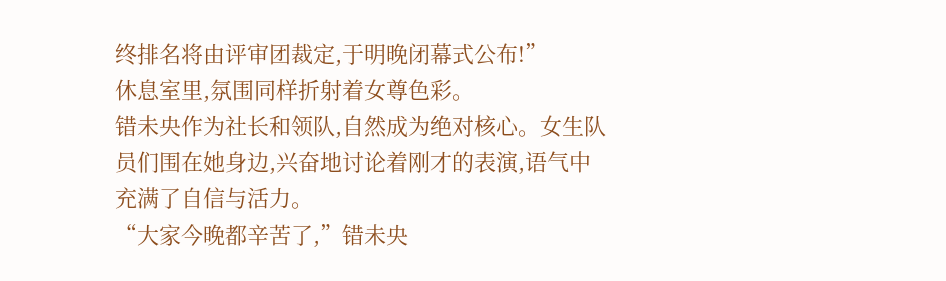终排名将由评审团裁定,于明晚闭幕式公布!”
休息室里,氛围同样折射着女尊色彩。
错未央作为社长和领队,自然成为绝对核心。女生队员们围在她身边,兴奋地讨论着刚才的表演,语气中充满了自信与活力。
“大家今晚都辛苦了,”错未央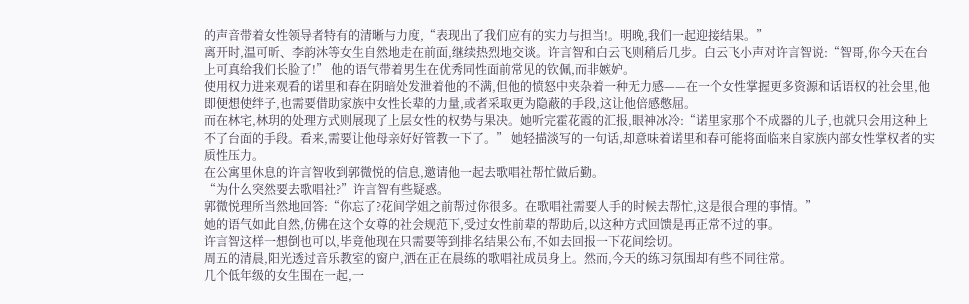的声音带着女性领导者特有的清晰与力度,“表现出了我们应有的实力与担当!。明晚,我们一起迎接结果。”
离开时,温可昕、李韵沐等女生自然地走在前面,继续热烈地交谈。许言智和白云飞则稍后几步。白云飞小声对许言智说:“智哥,你今天在台上可真给我们长脸了!” 他的语气带着男生在优秀同性面前常见的钦佩,而非嫉妒。
使用权力进来观看的诺里和春在阴暗处发泄着他的不满,但他的愤怒中夹杂着一种无力感——在一个女性掌握更多资源和话语权的社会里,他即便想使绊子,也需要借助家族中女性长辈的力量,或者采取更为隐蔽的手段,这让他倍感憋屈。
而在林宅,林玥的处理方式则展现了上层女性的权势与果决。她听完霍花霞的汇报,眼神冰冷:“诺里家那个不成器的儿子,也就只会用这种上不了台面的手段。看来,需要让他母亲好好管教一下了。” 她轻描淡写的一句话,却意味着诺里和春可能将面临来自家族内部女性掌权者的实质性压力。
在公寓里休息的许言智收到郭微悦的信息,邀请他一起去歌唱社帮忙做后勤。
“为什么突然要去歌唱社?”许言智有些疑惑。
郭微悦理所当然地回答:“你忘了?花间学姐之前帮过你很多。在歌唱社需要人手的时候去帮忙,这是很合理的事情。”
她的语气如此自然,仿佛在这个女尊的社会规范下,受过女性前辈的帮助后,以这种方式回馈是再正常不过的事。
许言智这样一想倒也可以,毕竟他现在只需要等到排名结果公布,不如去回报一下花间绘切。
周五的清晨,阳光透过音乐教室的窗户,洒在正在晨练的歌唱社成员身上。然而,今天的练习氛围却有些不同往常。
几个低年级的女生围在一起,一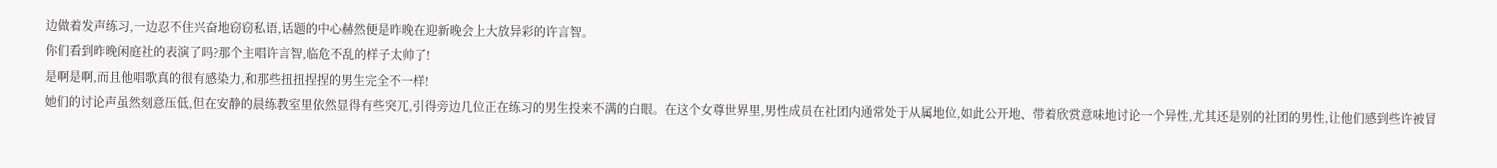边做着发声练习,一边忍不住兴奋地窃窃私语,话题的中心赫然便是昨晚在迎新晚会上大放异彩的许言智。
你们看到昨晚闲庭社的表演了吗?那个主唱许言智,临危不乱的样子太帅了!
是啊是啊,而且他唱歌真的很有感染力,和那些扭扭捏捏的男生完全不一样!
她们的讨论声虽然刻意压低,但在安静的晨练教室里依然显得有些突兀,引得旁边几位正在练习的男生投来不满的白眼。在这个女尊世界里,男性成员在社团内通常处于从属地位,如此公开地、带着欣赏意味地讨论一个异性,尤其还是别的社团的男性,让他们感到些许被冒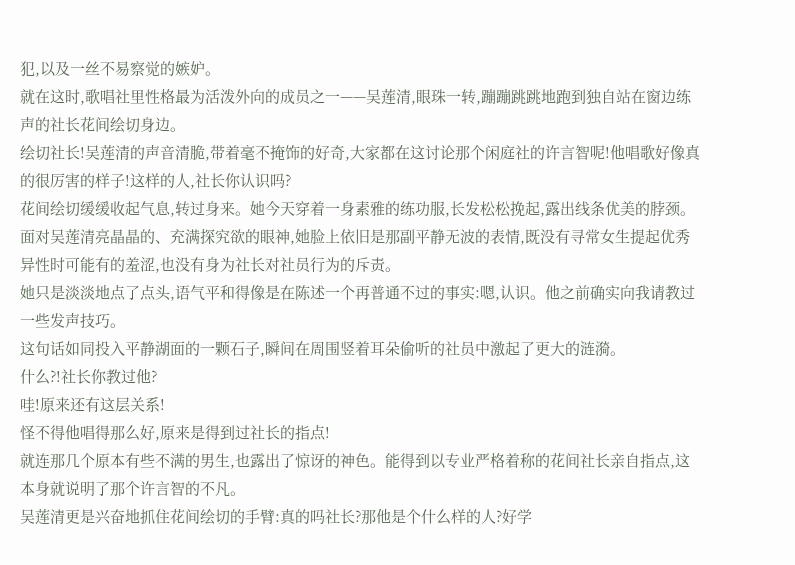犯,以及一丝不易察觉的嫉妒。
就在这时,歌唱社里性格最为活泼外向的成员之一——吴莲清,眼珠一转,蹦蹦跳跳地跑到独自站在窗边练声的社长花间绘切身边。
绘切社长!吴莲清的声音清脆,带着毫不掩饰的好奇,大家都在这讨论那个闲庭社的许言智呢!他唱歌好像真的很厉害的样子!这样的人,社长你认识吗?
花间绘切缓缓收起气息,转过身来。她今天穿着一身素雅的练功服,长发松松挽起,露出线条优美的脖颈。面对吴莲清亮晶晶的、充满探究欲的眼神,她脸上依旧是那副平静无波的表情,既没有寻常女生提起优秀异性时可能有的羞涩,也没有身为社长对社员行为的斥责。
她只是淡淡地点了点头,语气平和得像是在陈述一个再普通不过的事实:嗯,认识。他之前确实向我请教过一些发声技巧。
这句话如同投入平静湖面的一颗石子,瞬间在周围竖着耳朵偷听的社员中激起了更大的涟漪。
什么?!社长你教过他?
哇!原来还有这层关系!
怪不得他唱得那么好,原来是得到过社长的指点!
就连那几个原本有些不满的男生,也露出了惊讶的神色。能得到以专业严格着称的花间社长亲自指点,这本身就说明了那个许言智的不凡。
吴莲清更是兴奋地抓住花间绘切的手臂:真的吗社长?那他是个什么样的人?好学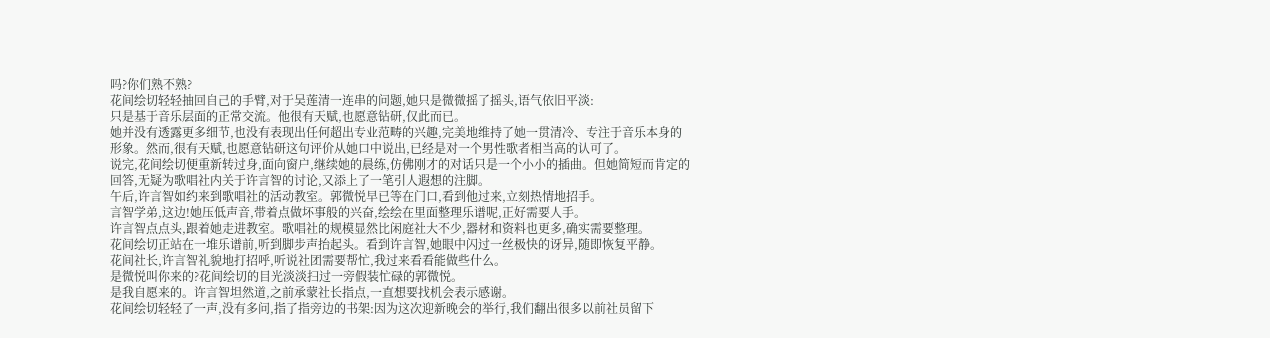吗?你们熟不熟?
花间绘切轻轻抽回自己的手臂,对于吴莲清一连串的问题,她只是微微摇了摇头,语气依旧平淡:
只是基于音乐层面的正常交流。他很有天赋,也愿意钻研,仅此而已。
她并没有透露更多细节,也没有表现出任何超出专业范畴的兴趣,完美地维持了她一贯清冷、专注于音乐本身的形象。然而,很有天赋,也愿意钻研这句评价从她口中说出,已经是对一个男性歌者相当高的认可了。
说完,花间绘切便重新转过身,面向窗户,继续她的晨练,仿佛刚才的对话只是一个小小的插曲。但她简短而肯定的回答,无疑为歌唱社内关于许言智的讨论,又添上了一笔引人遐想的注脚。
午后,许言智如约来到歌唱社的活动教室。郭微悦早已等在门口,看到他过来,立刻热情地招手。
言智学弟,这边!她压低声音,带着点做坏事般的兴奋,绘绘在里面整理乐谱呢,正好需要人手。
许言智点点头,跟着她走进教室。歌唱社的规模显然比闲庭社大不少,器材和资料也更多,确实需要整理。
花间绘切正站在一堆乐谱前,听到脚步声抬起头。看到许言智,她眼中闪过一丝极快的讶异,随即恢复平静。
花间社长,许言智礼貌地打招呼,听说社团需要帮忙,我过来看看能做些什么。
是微悦叫你来的?花间绘切的目光淡淡扫过一旁假装忙碌的郭微悦。
是我自愿来的。许言智坦然道,之前承蒙社长指点,一直想要找机会表示感谢。
花间绘切轻轻了一声,没有多问,指了指旁边的书架:因为这次迎新晚会的举行,我们翻出很多以前社员留下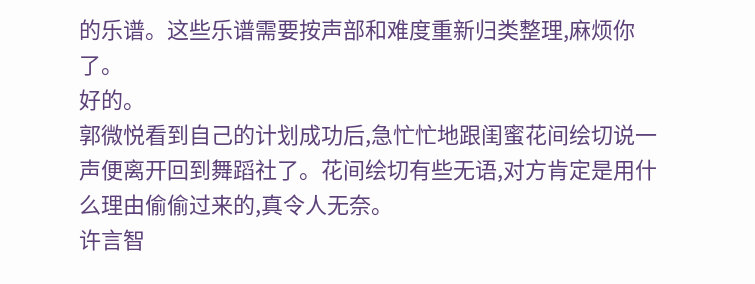的乐谱。这些乐谱需要按声部和难度重新归类整理,麻烦你了。
好的。
郭微悦看到自己的计划成功后,急忙忙地跟闺蜜花间绘切说一声便离开回到舞蹈社了。花间绘切有些无语,对方肯定是用什么理由偷偷过来的,真令人无奈。
许言智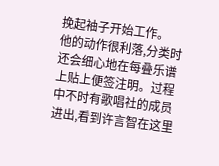挽起袖子开始工作。
他的动作很利落,分类时还会细心地在每叠乐谱上贴上便签注明。过程中不时有歌唱社的成员进出,看到许言智在这里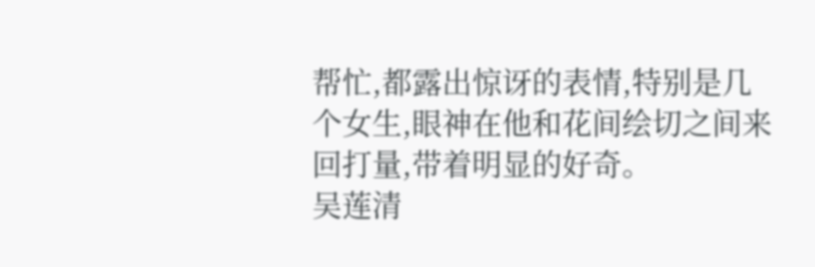帮忙,都露出惊讶的表情,特别是几个女生,眼神在他和花间绘切之间来回打量,带着明显的好奇。
吴莲清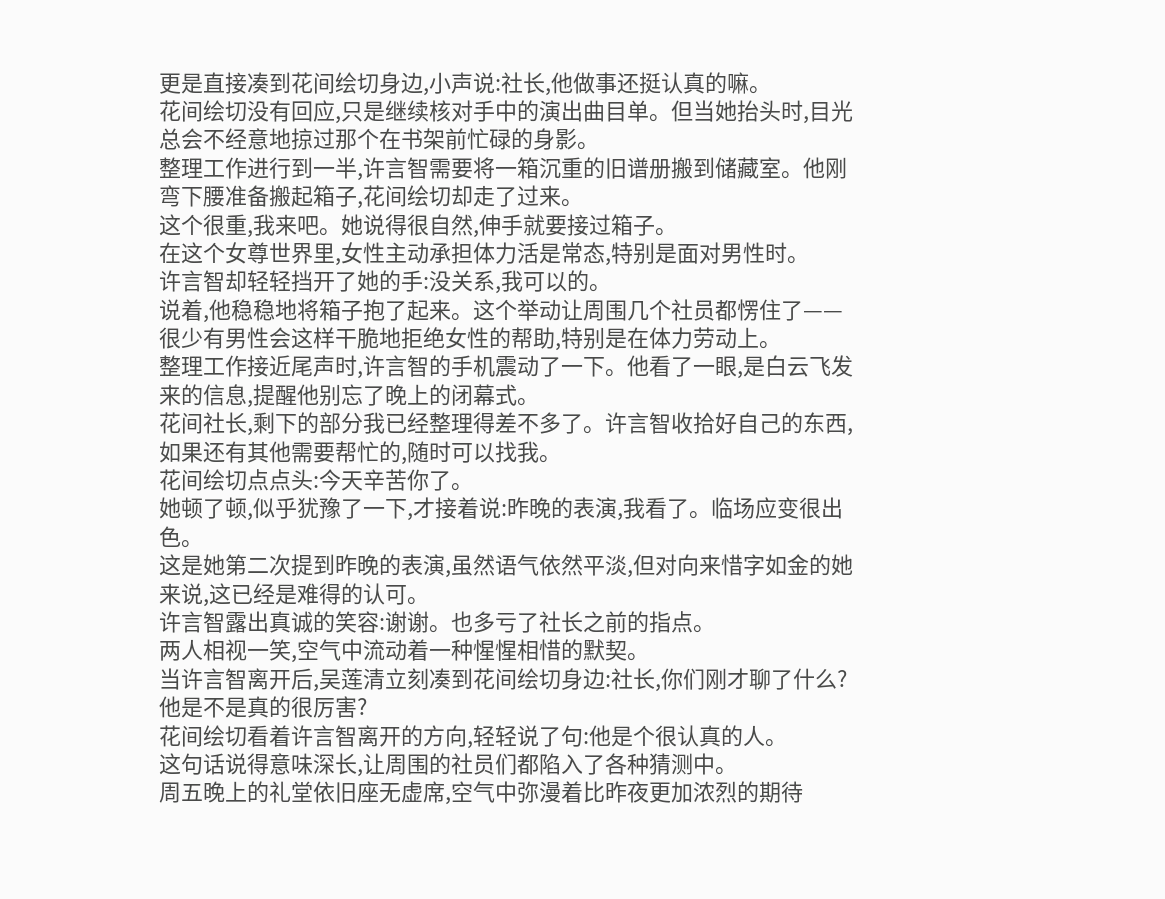更是直接凑到花间绘切身边,小声说:社长,他做事还挺认真的嘛。
花间绘切没有回应,只是继续核对手中的演出曲目单。但当她抬头时,目光总会不经意地掠过那个在书架前忙碌的身影。
整理工作进行到一半,许言智需要将一箱沉重的旧谱册搬到储藏室。他刚弯下腰准备搬起箱子,花间绘切却走了过来。
这个很重,我来吧。她说得很自然,伸手就要接过箱子。
在这个女尊世界里,女性主动承担体力活是常态,特别是面对男性时。
许言智却轻轻挡开了她的手:没关系,我可以的。
说着,他稳稳地将箱子抱了起来。这个举动让周围几个社员都愣住了——很少有男性会这样干脆地拒绝女性的帮助,特别是在体力劳动上。
整理工作接近尾声时,许言智的手机震动了一下。他看了一眼,是白云飞发来的信息,提醒他别忘了晚上的闭幕式。
花间社长,剩下的部分我已经整理得差不多了。许言智收拾好自己的东西,如果还有其他需要帮忙的,随时可以找我。
花间绘切点点头:今天辛苦你了。
她顿了顿,似乎犹豫了一下,才接着说:昨晚的表演,我看了。临场应变很出色。
这是她第二次提到昨晚的表演,虽然语气依然平淡,但对向来惜字如金的她来说,这已经是难得的认可。
许言智露出真诚的笑容:谢谢。也多亏了社长之前的指点。
两人相视一笑,空气中流动着一种惺惺相惜的默契。
当许言智离开后,吴莲清立刻凑到花间绘切身边:社长,你们刚才聊了什么?他是不是真的很厉害?
花间绘切看着许言智离开的方向,轻轻说了句:他是个很认真的人。
这句话说得意味深长,让周围的社员们都陷入了各种猜测中。
周五晚上的礼堂依旧座无虚席,空气中弥漫着比昨夜更加浓烈的期待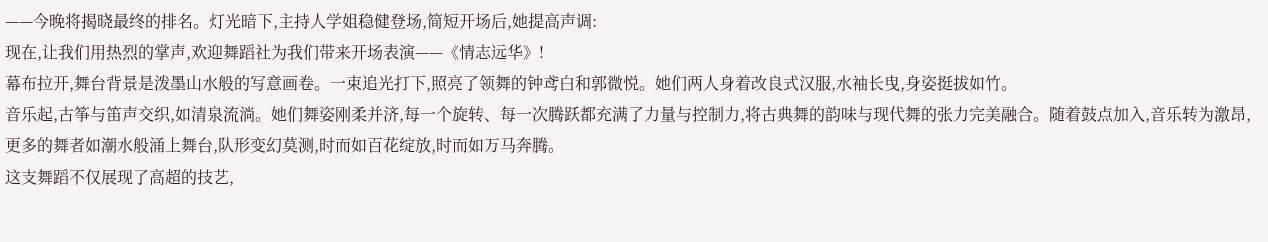——今晚将揭晓最终的排名。灯光暗下,主持人学姐稳健登场,简短开场后,她提高声调:
现在,让我们用热烈的掌声,欢迎舞蹈社为我们带来开场表演——《情志远华》!
幕布拉开,舞台背景是泼墨山水般的写意画卷。一束追光打下,照亮了领舞的钟鸢白和郭微悦。她们两人身着改良式汉服,水袖长曳,身姿挺拔如竹。
音乐起,古筝与笛声交织,如清泉流淌。她们舞姿刚柔并济,每一个旋转、每一次腾跃都充满了力量与控制力,将古典舞的韵味与现代舞的张力完美融合。随着鼓点加入,音乐转为激昂,更多的舞者如潮水般涌上舞台,队形变幻莫测,时而如百花绽放,时而如万马奔腾。
这支舞蹈不仅展现了高超的技艺,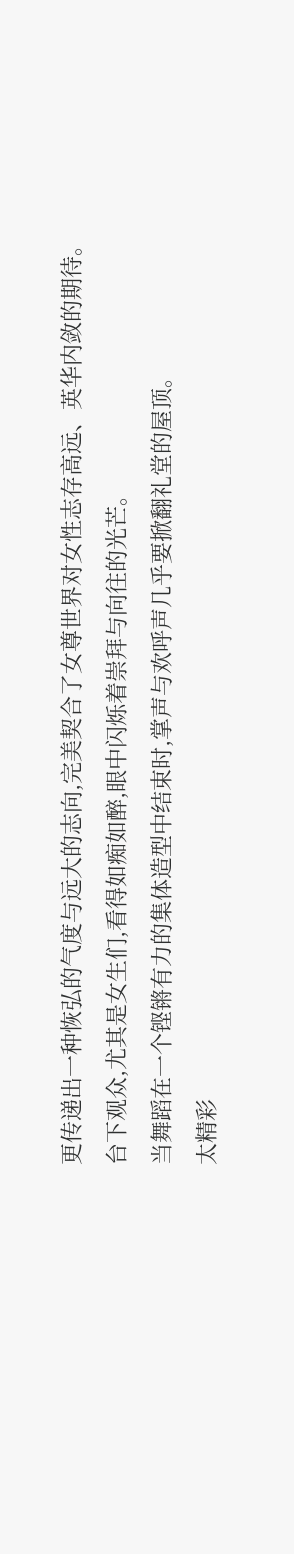更传递出一种恢弘的气度与远大的志向,完美契合了女尊世界对女性志存高远、英华内敛的期待。台下观众,尤其是女生们,看得如痴如醉,眼中闪烁着崇拜与向往的光芒。
当舞蹈在一个铿锵有力的集体造型中结束时,掌声与欢呼声几乎要掀翻礼堂的屋顶。
太精彩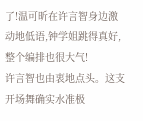了!温可昕在许言智身边激动地低语,钟学姐跳得真好,整个编排也很大气!
许言智也由衷地点头。这支开场舞确实水准极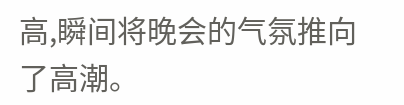高,瞬间将晚会的气氛推向了高潮。